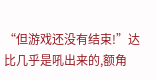“但游戏还没有结束!”达比几乎是吼出来的,额角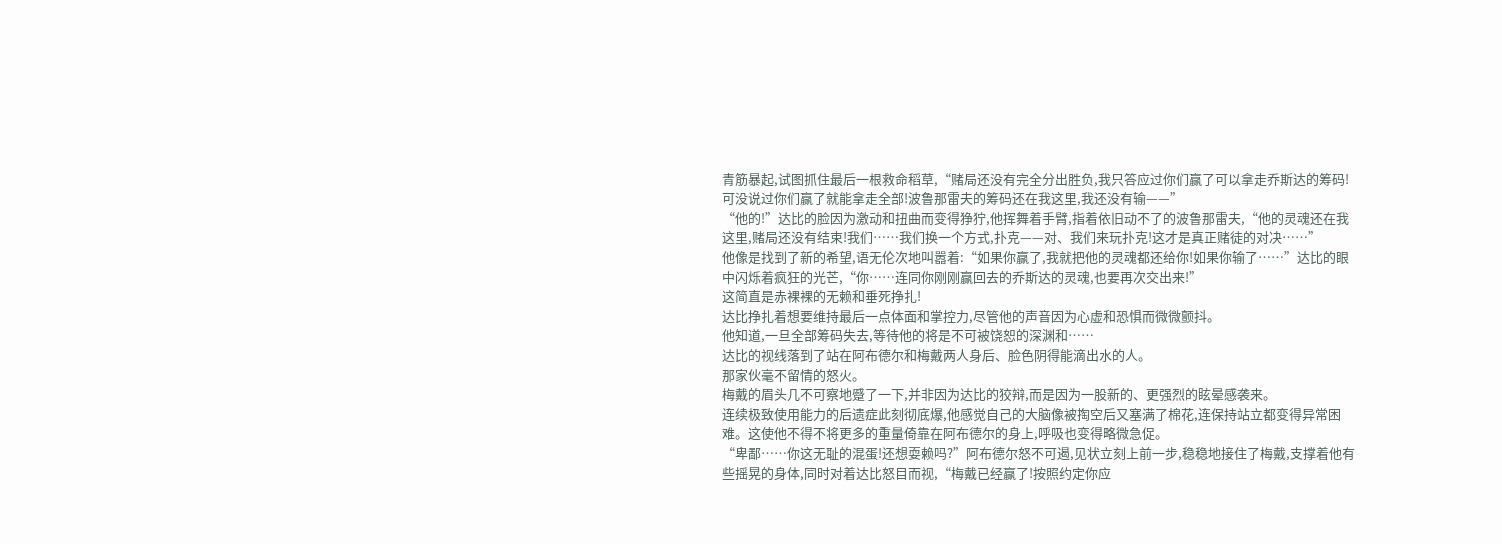青筋暴起,试图抓住最后一根救命稻草,“赌局还没有完全分出胜负,我只答应过你们赢了可以拿走乔斯达的筹码!可没说过你们赢了就能拿走全部!波鲁那雷夫的筹码还在我这里,我还没有输——”
“他的!”达比的脸因为激动和扭曲而变得狰狞,他挥舞着手臂,指着依旧动不了的波鲁那雷夫,“他的灵魂还在我这里,赌局还没有结束!我们……我们换一个方式,扑克——对、我们来玩扑克!这才是真正赌徒的对决……”
他像是找到了新的希望,语无伦次地叫嚣着:“如果你赢了,我就把他的灵魂都还给你!如果你输了……”达比的眼中闪烁着疯狂的光芒,“你……连同你刚刚赢回去的乔斯达的灵魂,也要再次交出来!”
这简直是赤裸裸的无赖和垂死挣扎!
达比挣扎着想要维持最后一点体面和掌控力,尽管他的声音因为心虚和恐惧而微微颤抖。
他知道,一旦全部筹码失去,等待他的将是不可被饶恕的深渊和……
达比的视线落到了站在阿布德尔和梅戴两人身后、脸色阴得能滴出水的人。
那家伙毫不留情的怒火。
梅戴的眉头几不可察地蹙了一下,并非因为达比的狡辩,而是因为一股新的、更强烈的眩晕感袭来。
连续极致使用能力的后遗症此刻彻底爆,他感觉自己的大脑像被掏空后又塞满了棉花,连保持站立都变得异常困难。这使他不得不将更多的重量倚靠在阿布德尔的身上,呼吸也变得略微急促。
“卑鄙……你这无耻的混蛋!还想耍赖吗?”阿布德尔怒不可遏,见状立刻上前一步,稳稳地接住了梅戴,支撑着他有些摇晃的身体,同时对着达比怒目而视,“梅戴已经赢了!按照约定你应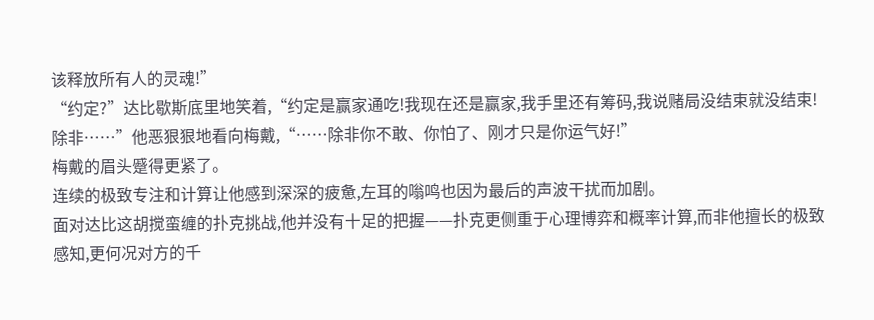该释放所有人的灵魂!”
“约定?”达比歇斯底里地笑着,“约定是赢家通吃!我现在还是赢家,我手里还有筹码,我说赌局没结束就没结束!除非……”他恶狠狠地看向梅戴,“……除非你不敢、你怕了、刚才只是你运气好!”
梅戴的眉头蹙得更紧了。
连续的极致专注和计算让他感到深深的疲惫,左耳的嗡鸣也因为最后的声波干扰而加剧。
面对达比这胡搅蛮缠的扑克挑战,他并没有十足的把握——扑克更侧重于心理博弈和概率计算,而非他擅长的极致感知,更何况对方的千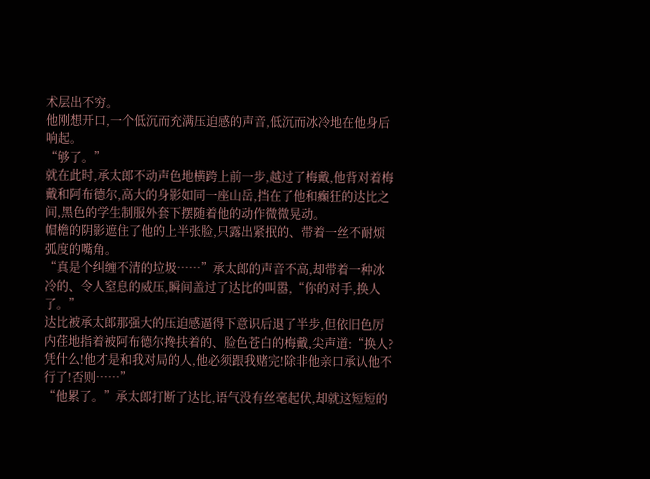术层出不穷。
他刚想开口,一个低沉而充满压迫感的声音,低沉而冰冷地在他身后响起。
“够了。”
就在此时,承太郎不动声色地横跨上前一步,越过了梅戴,他背对着梅戴和阿布德尔,高大的身影如同一座山岳,挡在了他和癫狂的达比之间,黑色的学生制服外套下摆随着他的动作微微晃动。
帽檐的阴影遮住了他的上半张脸,只露出紧抿的、带着一丝不耐烦弧度的嘴角。
“真是个纠缠不清的垃圾……”承太郎的声音不高,却带着一种冰冷的、令人窒息的威压,瞬间盖过了达比的叫嚣,“你的对手,换人了。”
达比被承太郎那强大的压迫感逼得下意识后退了半步,但依旧色厉内荏地指着被阿布德尔搀扶着的、脸色苍白的梅戴,尖声道:“换人?凭什么!他才是和我对局的人,他必须跟我赌完!除非他亲口承认他不行了!否则……”
“他累了。”承太郎打断了达比,语气没有丝毫起伏,却就这短短的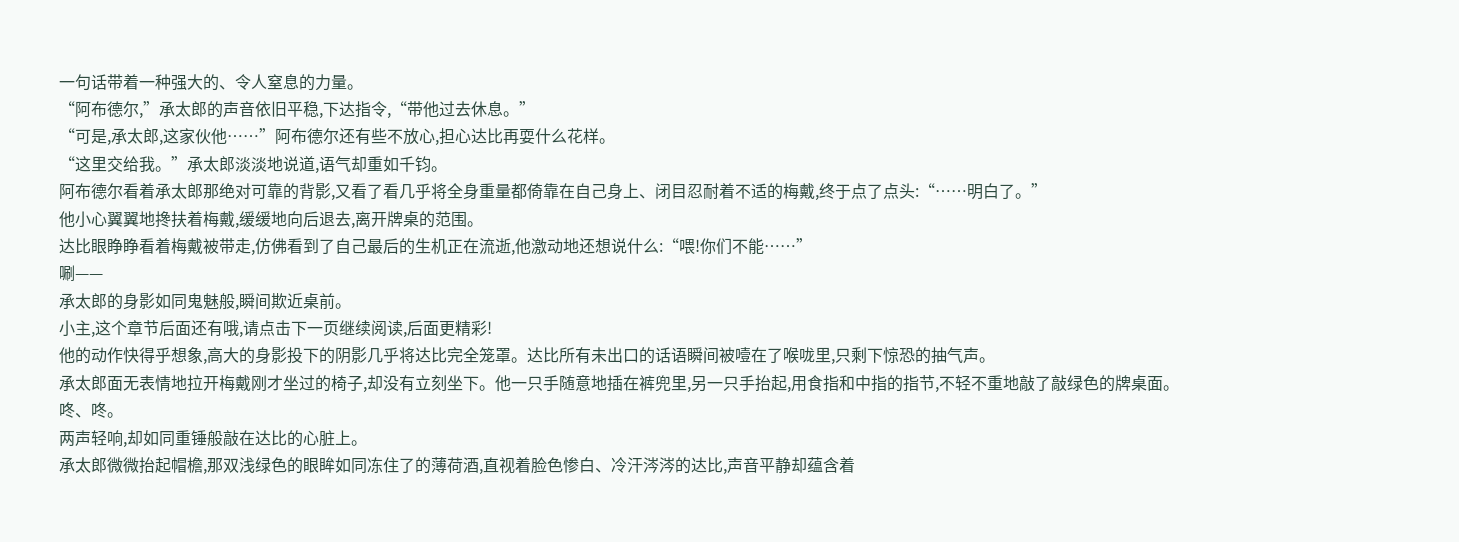一句话带着一种强大的、令人窒息的力量。
“阿布德尔,”承太郎的声音依旧平稳,下达指令,“带他过去休息。”
“可是,承太郎,这家伙他……”阿布德尔还有些不放心,担心达比再耍什么花样。
“这里交给我。”承太郎淡淡地说道,语气却重如千钧。
阿布德尔看着承太郎那绝对可靠的背影,又看了看几乎将全身重量都倚靠在自己身上、闭目忍耐着不适的梅戴,终于点了点头:“……明白了。”
他小心翼翼地搀扶着梅戴,缓缓地向后退去,离开牌桌的范围。
达比眼睁睁看着梅戴被带走,仿佛看到了自己最后的生机正在流逝,他激动地还想说什么:“喂!你们不能……”
唰——
承太郎的身影如同鬼魅般,瞬间欺近桌前。
小主,这个章节后面还有哦,请点击下一页继续阅读,后面更精彩!
他的动作快得乎想象,高大的身影投下的阴影几乎将达比完全笼罩。达比所有未出口的话语瞬间被噎在了喉咙里,只剩下惊恐的抽气声。
承太郎面无表情地拉开梅戴刚才坐过的椅子,却没有立刻坐下。他一只手随意地插在裤兜里,另一只手抬起,用食指和中指的指节,不轻不重地敲了敲绿色的牌桌面。
咚、咚。
两声轻响,却如同重锤般敲在达比的心脏上。
承太郎微微抬起帽檐,那双浅绿色的眼眸如同冻住了的薄荷酒,直视着脸色惨白、冷汗涔涔的达比,声音平静却蕴含着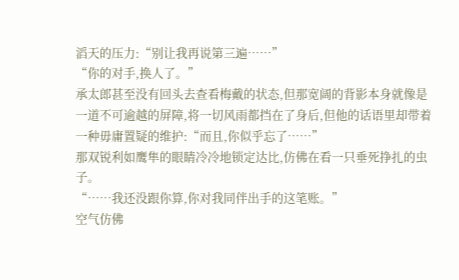滔天的压力:“别让我再说第三遍……”
“你的对手,换人了。”
承太郎甚至没有回头去查看梅戴的状态,但那宽阔的背影本身就像是一道不可逾越的屏障,将一切风雨都挡在了身后,但他的话语里却带着一种毋庸置疑的维护:“而且,你似乎忘了……”
那双锐利如鹰隼的眼睛冷冷地锁定达比,仿佛在看一只垂死挣扎的虫子。
“……我还没跟你算,你对我同伴出手的这笔账。”
空气仿佛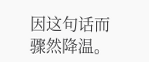因这句话而骤然降温。